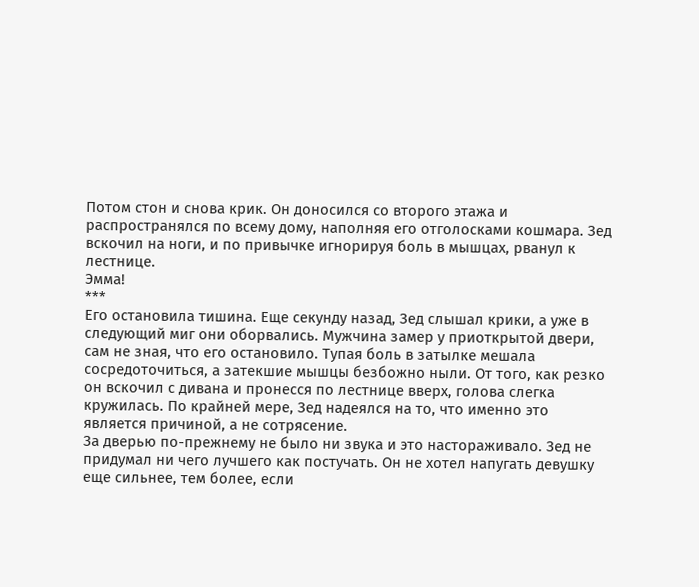Потом стон и снова крик. Он доносился со второго этажа и распространялся по всему дому, наполняя его отголосками кошмара. Зед вскочил на ноги, и по привычке игнорируя боль в мышцах, рванул к лестнице.
Эмма!
***
Его остановила тишина. Еще секунду назад, Зед слышал крики, а уже в следующий миг они оборвались. Мужчина замер у приоткрытой двери, сам не зная, что его остановило. Тупая боль в затылке мешала сосредоточиться, а затекшие мышцы безбожно ныли. От того, как резко он вскочил с дивана и пронесся по лестнице вверх, голова слегка кружилась. По крайней мере, Зед надеялся на то, что именно это является причиной, а не сотрясение.
За дверью по-прежнему не было ни звука и это настораживало. Зед не придумал ни чего лучшего как постучать. Он не хотел напугать девушку еще сильнее, тем более, если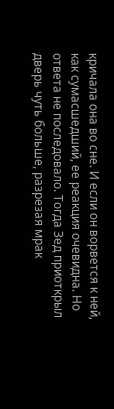кричала она во сне. И если он ворвется к ней, как сумасшедший, ее реакция очевидна. Но ответа не последовало. Тогда Зед приоткрыл дверь чуть больше, разрезая мрак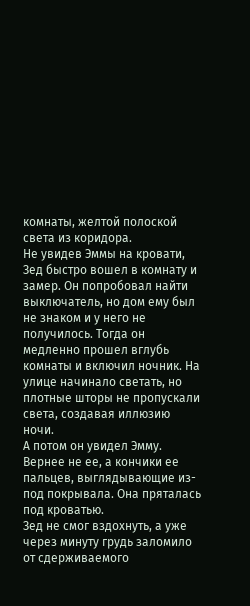комнаты, желтой полоской света из коридора.
Не увидев Эммы на кровати, Зед быстро вошел в комнату и замер. Он попробовал найти выключатель, но дом ему был не знаком и у него не получилось. Тогда он медленно прошел вглубь комнаты и включил ночник. На улице начинало светать, но плотные шторы не пропускали света, создавая иллюзию ночи.
А потом он увидел Эмму. Вернее не ее, а кончики ее пальцев, выглядывающие из-под покрывала. Она пряталась под кроватью.
Зед не смог вздохнуть, а уже через минуту грудь заломило от сдерживаемого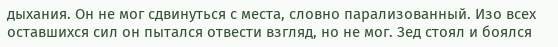дыхания. Он не мог сдвинуться с места, словно парализованный. Изо всех оставшихся сил он пытался отвести взгляд, но не мог. Зед стоял и боялся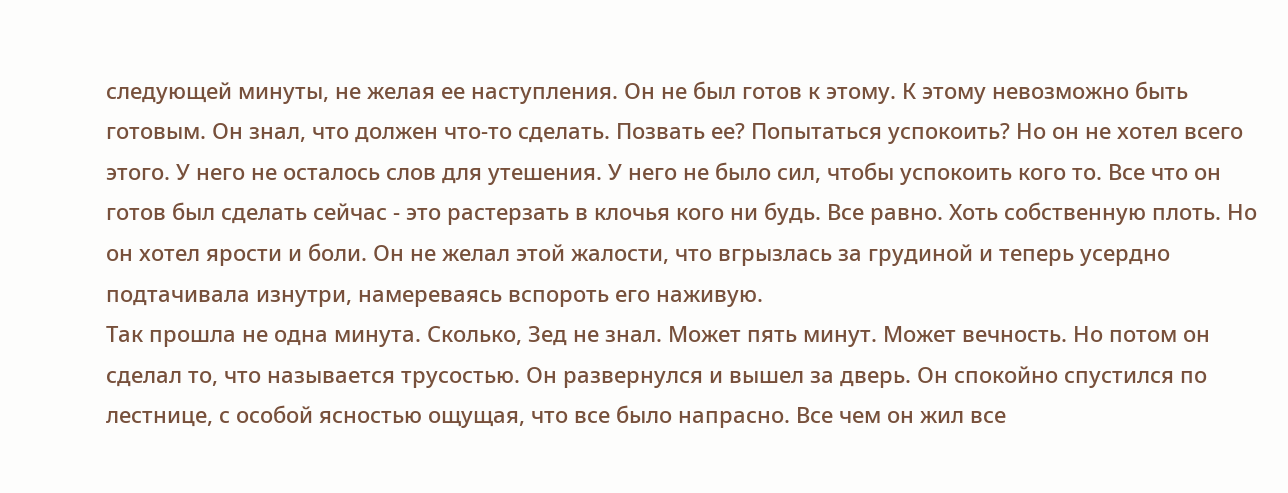следующей минуты, не желая ее наступления. Он не был готов к этому. К этому невозможно быть готовым. Он знал, что должен что-то сделать. Позвать ее? Попытаться успокоить? Но он не хотел всего этого. У него не осталось слов для утешения. У него не было сил, чтобы успокоить кого то. Все что он готов был сделать сейчас - это растерзать в клочья кого ни будь. Все равно. Хоть собственную плоть. Но он хотел ярости и боли. Он не желал этой жалости, что вгрызлась за грудиной и теперь усердно подтачивала изнутри, намереваясь вспороть его наживую.
Так прошла не одна минута. Сколько, Зед не знал. Может пять минут. Может вечность. Но потом он сделал то, что называется трусостью. Он развернулся и вышел за дверь. Он спокойно спустился по лестнице, с особой ясностью ощущая, что все было напрасно. Все чем он жил все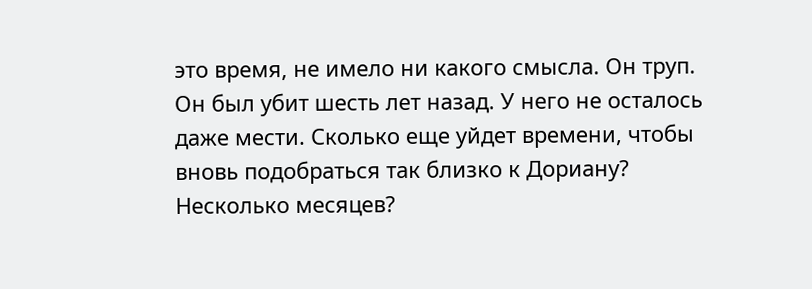это время, не имело ни какого смысла. Он труп. Он был убит шесть лет назад. У него не осталось даже мести. Сколько еще уйдет времени, чтобы вновь подобраться так близко к Дориану? Несколько месяцев?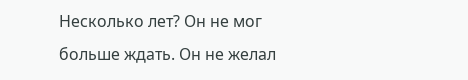Несколько лет? Он не мог больше ждать. Он не желал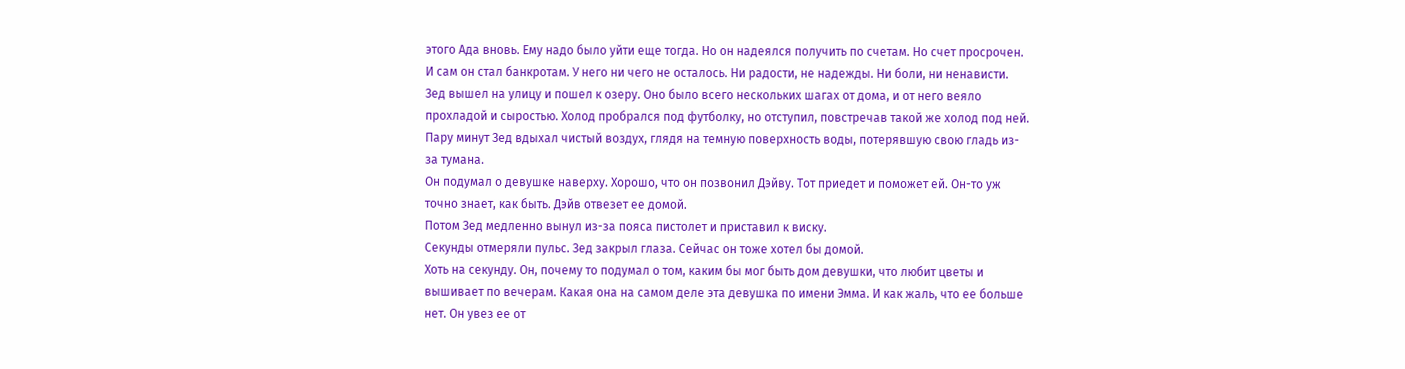этого Ада вновь. Ему надо было уйти еще тогда. Но он надеялся получить по счетам. Но счет просрочен. И сам он стал банкротам. У него ни чего не осталось. Ни радости, не надежды. Ни боли, ни ненависти.
Зед вышел на улицу и пошел к озеру. Оно было всего нескольких шагах от дома, и от него веяло прохладой и сыростью. Холод пробрался под футболку, но отступил, повстречав такой же холод под ней. Пару минут Зед вдыхал чистый воздух, глядя на темную поверхность воды, потерявшую свою гладь из-за тумана.
Он подумал о девушке наверху. Хорошо, что он позвонил Дэйву. Тот приедет и поможет ей. Он-то уж точно знает, как быть. Дэйв отвезет ее домой.
Потом Зед медленно вынул из-за пояса пистолет и приставил к виску.
Секунды отмеряли пульс. Зед закрыл глаза. Сейчас он тоже хотел бы домой.
Хоть на секунду. Он, почему то подумал о том, каким бы мог быть дом девушки, что любит цветы и вышивает по вечерам. Какая она на самом деле эта девушка по имени Эмма. И как жаль, что ее больше нет. Он увез ее от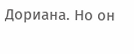Дориана. Но он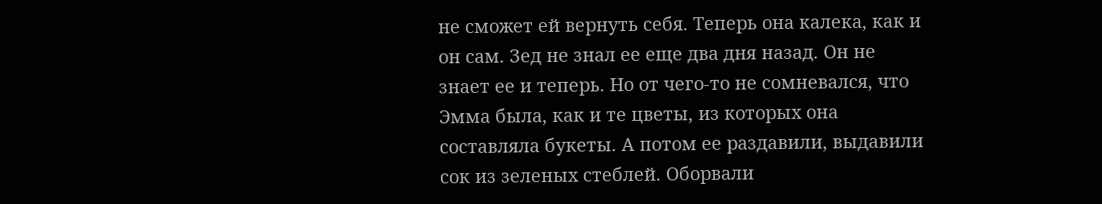не сможет ей вернуть себя. Теперь она калека, как и он сам. Зед не знал ее еще два дня назад. Он не знает ее и теперь. Но от чего-то не сомневался, что Эмма была, как и те цветы, из которых она составляла букеты. А потом ее раздавили, выдавили сок из зеленых стеблей. Оборвали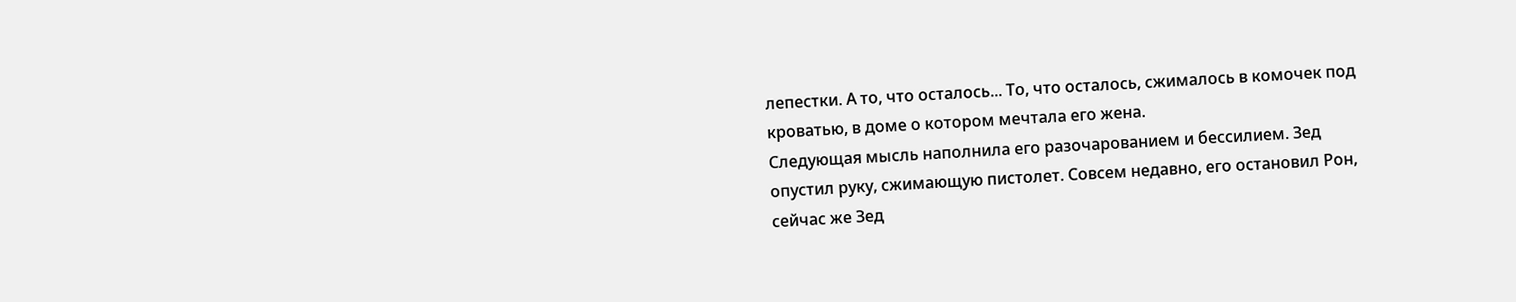лепестки. А то, что осталось... То, что осталось, сжималось в комочек под кроватью, в доме о котором мечтала его жена.
Следующая мысль наполнила его разочарованием и бессилием. Зед опустил руку, сжимающую пистолет. Совсем недавно, его остановил Рон, сейчас же Зед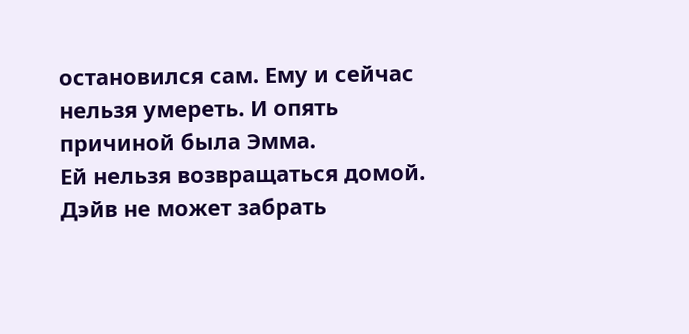остановился сам. Ему и сейчас нельзя умереть. И опять причиной была Эмма.
Ей нельзя возвращаться домой. Дэйв не может забрать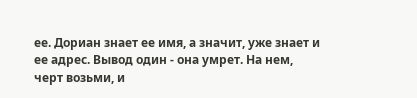ее. Дориан знает ее имя, а значит, уже знает и ее адрес. Вывод один - она умрет. На нем, черт возьми, и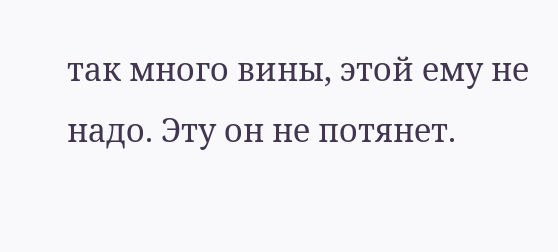так много вины, этой ему не надо. Эту он не потянет.